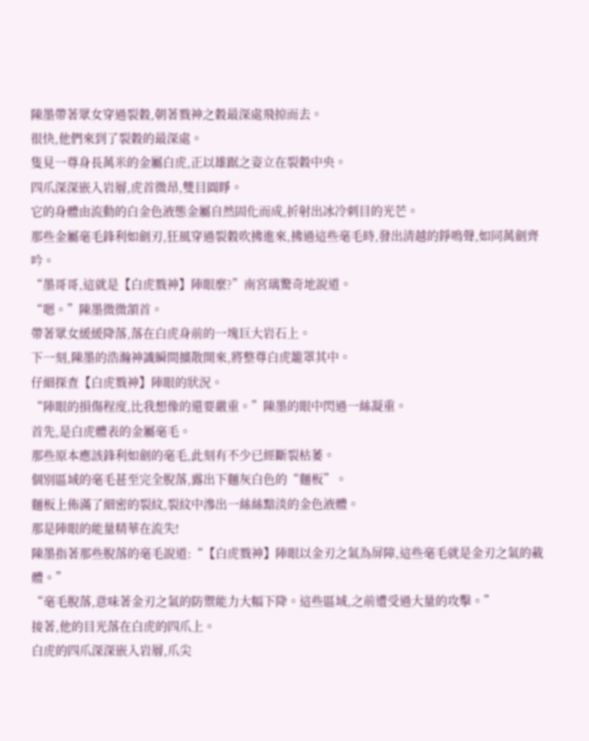陳墨帶著眾女穿過裂穀,朝著戮神之穀最深處飛掠而去。
很快,他們來到了裂穀的最深處。
隻見一尊身長萬米的金屬白虎,正以雄踞之姿立在裂穀中央。
四爪深深嵌入岩層,虎首微昂,雙目圓睜。
它的身體由流動的白金色液態金屬自然固化而成,折射出冰冷刺目的光芒。
那些金屬毫毛鋒利如劍刃,狂風穿過裂穀吹拂進來,拂過這些毫毛時,發出清越的錚鳴聲,如同萬劍齊吟。
“墨哥哥,這就是【白虎戮神】陣眼麼?”南宮璃驚奇地說道。
“嗯。”陳墨微微頷首。
帶著眾女緩緩降落,落在白虎身前的一塊巨大岩石上。
下一刻,陳墨的浩瀚神識瞬間擴散開來,將整尊白虎籠罩其中。
仔細探查【白虎戮神】陣眼的狀況。
“陣眼的損傷程度,比我想像的還要嚴重。”陳墨的眼中閃過一絲凝重。
首先,是白虎體表的金屬毫毛。
那些原本應該鋒利如劍的毫毛,此刻有不少已經斷裂枯萎。
個別區域的毫毛甚至完全脫落,露出下麵灰白色的“麵板”。
麵板上佈滿了細密的裂紋,裂紋中滲出一絲絲黯淡的金色液體。
那是陣眼的能量精華在流失!
陳墨指著那些脫落的毫毛說道:“【白虎戮神】陣眼以金刃之氣為屏障,這些毫毛就是金刃之氣的載體。”
“毫毛脫落,意味著金刃之氣的防禦能力大幅下降。這些區域,之前遭受過大量的攻擊。”
接著,他的目光落在白虎的四爪上。
白虎的四爪深深嵌入岩層,爪尖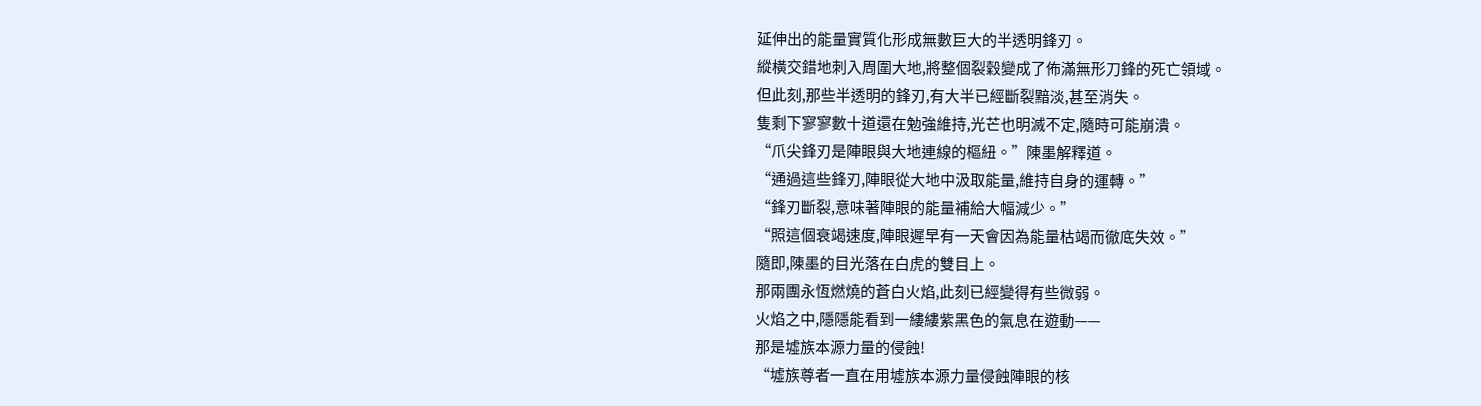延伸出的能量實質化形成無數巨大的半透明鋒刃。
縱橫交錯地刺入周圍大地,將整個裂穀變成了佈滿無形刀鋒的死亡領域。
但此刻,那些半透明的鋒刃,有大半已經斷裂黯淡,甚至消失。
隻剩下寥寥數十道還在勉強維持,光芒也明滅不定,隨時可能崩潰。
“爪尖鋒刃是陣眼與大地連線的樞紐。”陳墨解釋道。
“通過這些鋒刃,陣眼從大地中汲取能量,維持自身的運轉。”
“鋒刃斷裂,意味著陣眼的能量補給大幅減少。”
“照這個衰竭速度,陣眼遲早有一天會因為能量枯竭而徹底失效。”
隨即,陳墨的目光落在白虎的雙目上。
那兩團永恆燃燒的蒼白火焰,此刻已經變得有些微弱。
火焰之中,隱隱能看到一縷縷紫黑色的氣息在遊動——
那是墟族本源力量的侵蝕!
“墟族尊者一直在用墟族本源力量侵蝕陣眼的核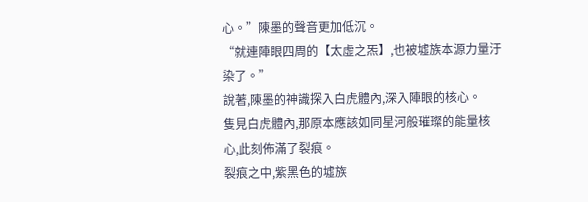心。”陳墨的聲音更加低沉。
“就連陣眼四周的【太虛之炁】,也被墟族本源力量汙染了。”
說著,陳墨的神識探入白虎體內,深入陣眼的核心。
隻見白虎體內,那原本應該如同星河般璀璨的能量核心,此刻佈滿了裂痕。
裂痕之中,紫黑色的墟族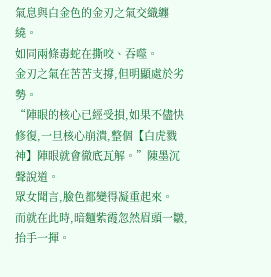氣息與白金色的金刃之氣交織纏繞。
如同兩條毒蛇在撕咬、吞噬。
金刃之氣在苦苦支撐,但明顯處於劣勢。
“陣眼的核心已經受損,如果不儘快修復,一旦核心崩潰,整個【白虎戮神】陣眼就會徹底瓦解。”陳墨沉聲說道。
眾女聞言,臉色都變得凝重起來。
而就在此時,暗麵紫霞忽然眉頭一皺,抬手一揮。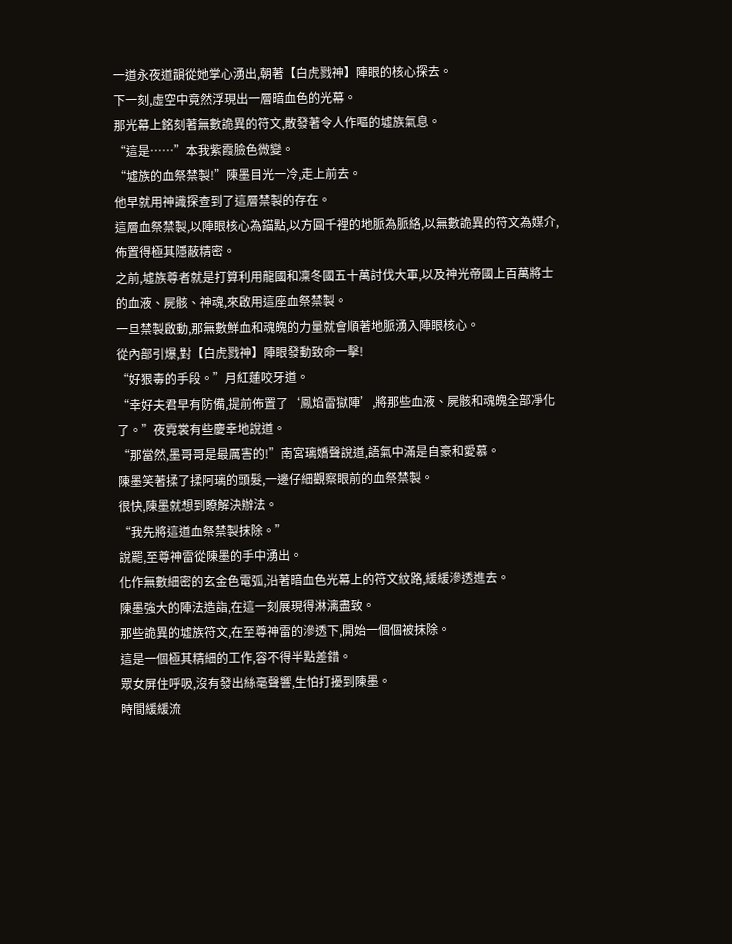一道永夜道韻從她掌心湧出,朝著【白虎戮神】陣眼的核心探去。
下一刻,虛空中竟然浮現出一層暗血色的光幕。
那光幕上銘刻著無數詭異的符文,散發著令人作嘔的墟族氣息。
“這是……”本我紫霞臉色微變。
“墟族的血祭禁製!”陳墨目光一冷,走上前去。
他早就用神識探查到了這層禁製的存在。
這層血祭禁製,以陣眼核心為錨點,以方圓千裡的地脈為脈絡,以無數詭異的符文為媒介,佈置得極其隱蔽精密。
之前,墟族尊者就是打算利用龍國和凜冬國五十萬討伐大軍,以及神光帝國上百萬將士的血液、屍骸、神魂,來啟用這座血祭禁製。
一旦禁製啟動,那無數鮮血和魂魄的力量就會順著地脈湧入陣眼核心。
從內部引爆,對【白虎戮神】陣眼發動致命一擊!
“好狠毒的手段。”月紅蓮咬牙道。
“幸好夫君早有防備,提前佈置了‘鳳焰雷獄陣’,將那些血液、屍骸和魂魄全部凈化了。”夜霓裳有些慶幸地說道。
“那當然,墨哥哥是最厲害的!”南宮璃嬌聲說道,語氣中滿是自豪和愛慕。
陳墨笑著揉了揉阿璃的頭髮,一邊仔細觀察眼前的血祭禁製。
很快,陳墨就想到瞭解決辦法。
“我先將這道血祭禁製抹除。”
說罷,至尊神雷從陳墨的手中湧出。
化作無數細密的玄金色電弧,沿著暗血色光幕上的符文紋路,緩緩滲透進去。
陳墨強大的陣法造詣,在這一刻展現得淋漓盡致。
那些詭異的墟族符文,在至尊神雷的滲透下,開始一個個被抹除。
這是一個極其精細的工作,容不得半點差錯。
眾女屏住呼吸,沒有發出絲毫聲響,生怕打擾到陳墨。
時間緩緩流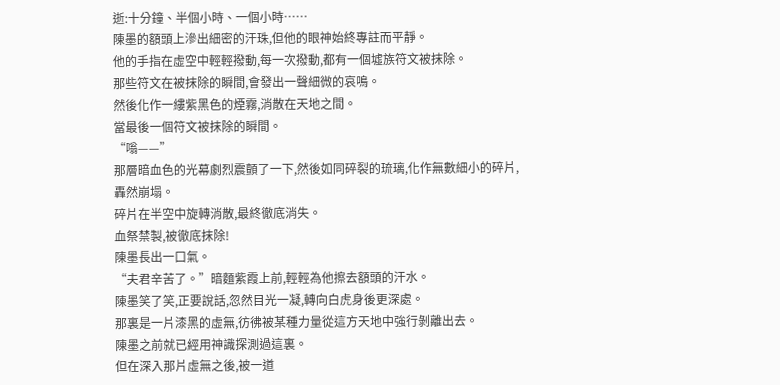逝:十分鐘、半個小時、一個小時……
陳墨的額頭上滲出細密的汗珠,但他的眼神始終專註而平靜。
他的手指在虛空中輕輕撥動,每一次撥動,都有一個墟族符文被抹除。
那些符文在被抹除的瞬間,會發出一聲細微的哀鳴。
然後化作一縷紫黑色的煙霧,消散在天地之間。
當最後一個符文被抹除的瞬間。
“嗡——”
那層暗血色的光幕劇烈震顫了一下,然後如同碎裂的琉璃,化作無數細小的碎片,轟然崩塌。
碎片在半空中旋轉消散,最終徹底消失。
血祭禁製,被徹底抹除!
陳墨長出一口氣。
“夫君辛苦了。”暗麵紫霞上前,輕輕為他擦去額頭的汗水。
陳墨笑了笑,正要說話,忽然目光一凝,轉向白虎身後更深處。
那裏是一片漆黑的虛無,彷彿被某種力量從這方天地中強行剝離出去。
陳墨之前就已經用神識探測過這裏。
但在深入那片虛無之後,被一道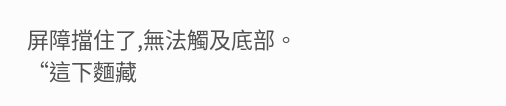屏障擋住了,無法觸及底部。
“這下麵藏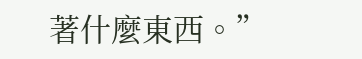著什麼東西。”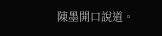陳墨開口說道。